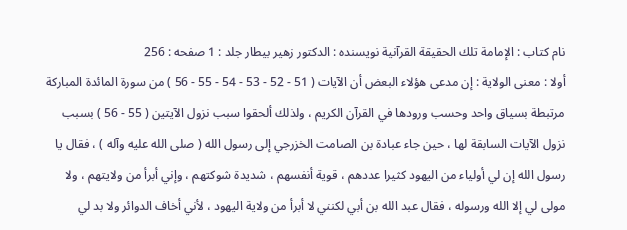نام کتاب : الإمامة تلك الحقيقة القرآنية نویسنده : الدكتور زهير بيطار جلد : 1 صفحه : 256
أولا : معنى الولاية : إن مدعى هؤلاء البعض أن الآيات ( 51 - 52 - 53 - 54 - 55 - 56 ) من سورة المائدة المباركة مرتبطة بسياق واحد وحسب ورودها في القرآن الكريم ، ولذلك ألحقوا سبب نزول الآيتين ( 55 - 56 ) بسبب نزول الآيات السابقة لها ، حين جاء عبادة بن الصامت الخزرجي إلى رسول الله ( صلى الله عليه وآله ) ، فقال يا رسول الله إن لي أولياء من اليهود كثيرا عددهم ، قوية أنفسهم ، شديدة شوكتهم ، وإني أبرأ من ولايتهم ، ولا مولى لي إلا الله ورسوله ، فقال عبد الله بن أبي لكنني لا أبرأ من ولاية اليهود ، لأني أخاف الدوائر ولا بد لي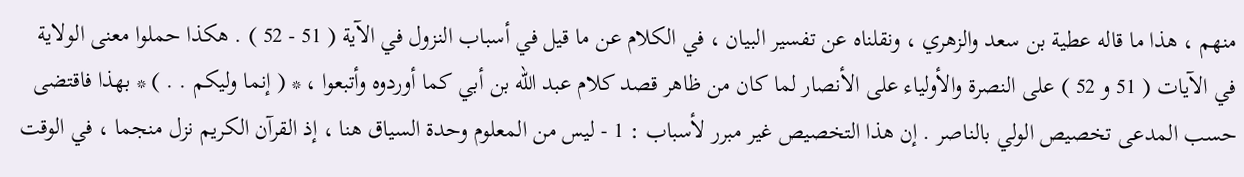منهم ، هذا ما قاله عطية بن سعد والزهري ، ونقلناه عن تفسير البيان ، في الكلام عن ما قيل في أسباب النزول في الآية ( 51 - 52 ) . هكذا حملوا معنى الولاية في الآيات ( 51 و 52 ) على النصرة والأولياء على الأنصار لما كان من ظاهر قصد كلام عبد الله بن أبي كما أوردوه وأتبعوا ، * ( إنما وليكم . . ) * بهذا فاقتضى حسب المدعى تخصيص الولي بالناصر . إن هذا التخصيص غير مبرر لأسباب : 1 - ليس من المعلوم وحدة السياق هنا ، إذ القرآن الكريم نزل منجما ، في الوقت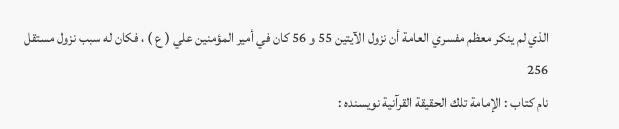الذي لم ينكر معظم مفسري العامة أن نزول الآيتين 55 و 56 كان في أمير المؤمنين علي ( ع ) ، فكان له سبب نزول مستقل
256
نام کتاب : الإمامة تلك الحقيقة القرآنية نویسنده :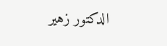الدكتور زهير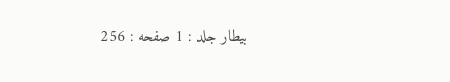بيطار جلد : 1 صفحه : 256